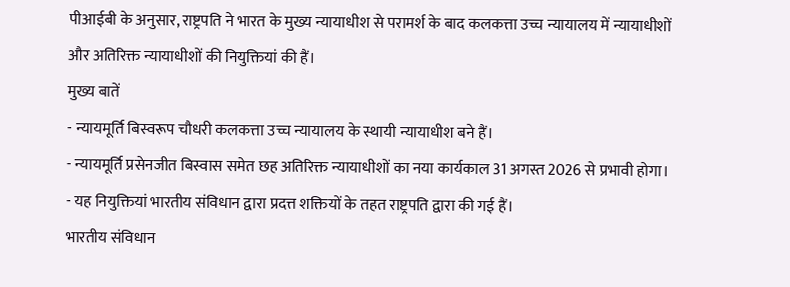पीआईबी के अनुसार, राष्ट्रपति ने भारत के मुख्य न्यायाधीश से परामर्श के बाद कलकत्ता उच्च न्यायालय में न्यायाधीशों और अतिरिक्त न्यायाधीशों की नियुक्तियां की हैं।
मुख्य बातें
- न्यायमूर्ति बिस्वरूप चौधरी कलकत्ता उच्च न्यायालय के स्थायी न्यायाधीश बने हैं।
- न्यायमूर्ति प्रसेनजीत बिस्वास समेत छह अतिरिक्त न्यायाधीशों का नया कार्यकाल 31 अगस्त 2026 से प्रभावी होगा।
- यह नियुक्तियां भारतीय संविधान द्वारा प्रदत्त शक्तियों के तहत राष्ट्रपति द्वारा की गई हैं।
भारतीय संविधान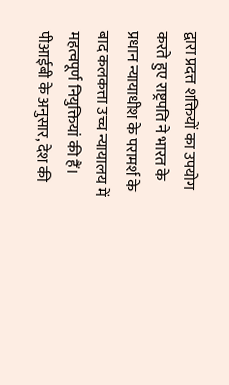द्वारा प्रदत्त शक्तियों का उपयोग करते हुए राष्ट्रपति ने भारत के प्रधान न्यायाधीश के परामर्श के बाद कलकत्ता उच्च न्यायालय में महत्वपूर्ण नियुक्तियां की हैं। पीआईबी के अनुसार, देश की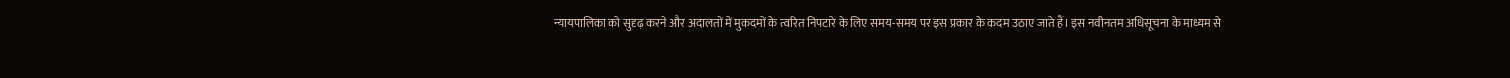न्यायपालिका को सुदृढ़ करने और अदालतों में मुकदमों के त्वरित निपटारे के लिए समय-समय पर इस प्रकार के कदम उठाए जाते हैं। इस नवीनतम अधिसूचना के माध्यम से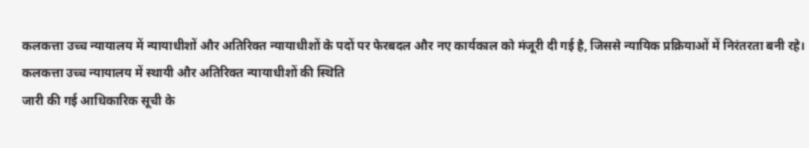कलकत्ता उच्च न्यायालय में न्यायाधीशों और अतिरिक्त न्यायाधीशों के पदों पर फेरबदल और नए कार्यकाल को मंजूरी दी गई है, जिससे न्यायिक प्रक्रियाओं में निरंतरता बनी रहे।
कलकत्ता उच्च न्यायालय में स्थायी और अतिरिक्त न्यायाधीशों की स्थिति
जारी की गई आधिकारिक सूची के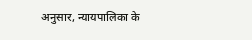अनुसार, न्यायपालिका के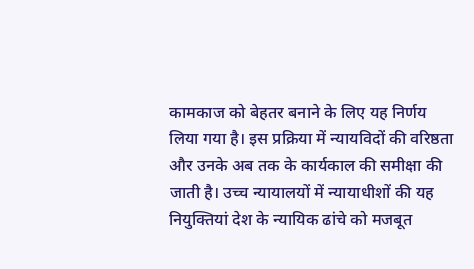कामकाज को बेहतर बनाने के लिए यह निर्णय लिया गया है। इस प्रक्रिया में न्यायविदों की वरिष्ठता और उनके अब तक के कार्यकाल की समीक्षा की जाती है। उच्च न्यायालयों में न्यायाधीशों की यह नियुक्तियां देश के न्यायिक ढांचे को मजबूत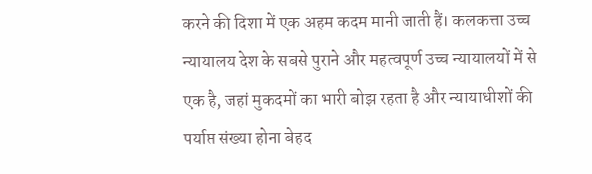करने की दिशा में एक अहम कदम मानी जाती हैं। कलकत्ता उच्च न्यायालय देश के सबसे पुराने और महत्वपूर्ण उच्च न्यायालयों में से एक है, जहां मुकदमों का भारी बोझ रहता है और न्यायाधीशों की पर्याप्त संख्या होना बेहद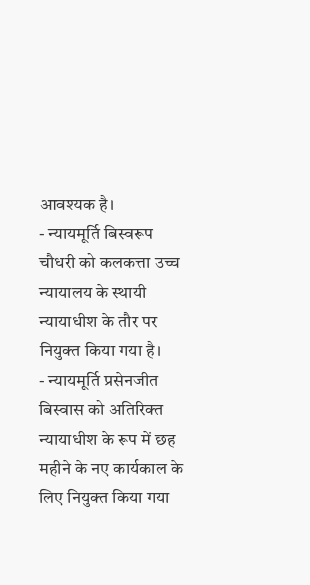आवश्यक है।
- न्यायमूर्ति बिस्वरूप चौधरी को कलकत्ता उच्च न्यायालय के स्थायी न्यायाधीश के तौर पर नियुक्त किया गया है।
- न्यायमूर्ति प्रसेनजीत बिस्वास को अतिरिक्त न्यायाधीश के रूप में छह महीने के नए कार्यकाल के लिए नियुक्त किया गया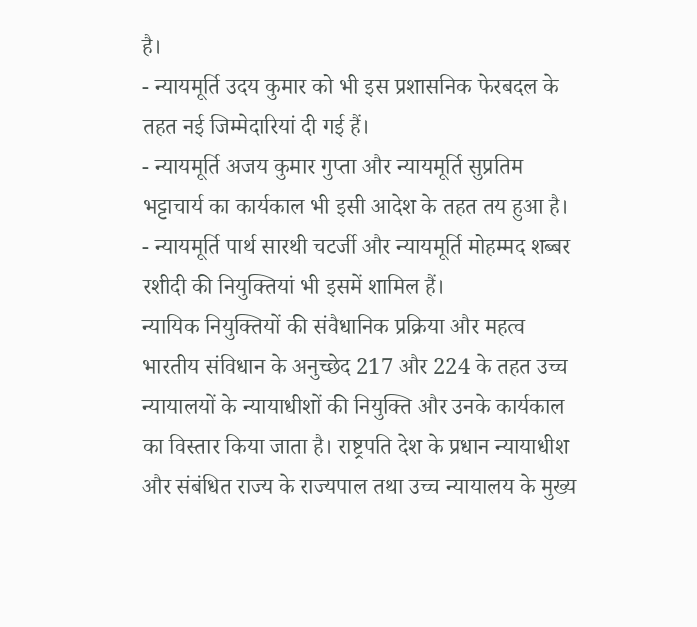है।
- न्यायमूर्ति उदय कुमार को भी इस प्रशासनिक फेरबदल के तहत नई जिम्मेदारियां दी गई हैं।
- न्यायमूर्ति अजय कुमार गुप्ता और न्यायमूर्ति सुप्रतिम भट्टाचार्य का कार्यकाल भी इसी आदेश के तहत तय हुआ है।
- न्यायमूर्ति पार्थ सारथी चटर्जी और न्यायमूर्ति मोहम्मद शब्बर रशीदी की नियुक्तियां भी इसमें शामिल हैं।
न्यायिक नियुक्तियों की संवैधानिक प्रक्रिया और महत्व
भारतीय संविधान के अनुच्छेद 217 और 224 के तहत उच्च न्यायालयों के न्यायाधीशों की नियुक्ति और उनके कार्यकाल का विस्तार किया जाता है। राष्ट्रपति देश के प्रधान न्यायाधीश और संबंधित राज्य के राज्यपाल तथा उच्च न्यायालय के मुख्य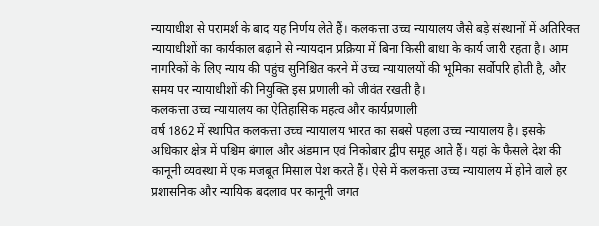न्यायाधीश से परामर्श के बाद यह निर्णय लेते हैं। कलकत्ता उच्च न्यायालय जैसे बड़े संस्थानों में अतिरिक्त न्यायाधीशों का कार्यकाल बढ़ाने से न्यायदान प्रक्रिया में बिना किसी बाधा के कार्य जारी रहता है। आम नागरिकों के लिए न्याय की पहुंच सुनिश्चित करने में उच्च न्यायालयों की भूमिका सर्वोपरि होती है, और समय पर न्यायाधीशों की नियुक्ति इस प्रणाली को जीवंत रखती है।
कलकत्ता उच्च न्यायालय का ऐतिहासिक महत्व और कार्यप्रणाली
वर्ष 1862 में स्थापित कलकत्ता उच्च न्यायालय भारत का सबसे पहला उच्च न्यायालय है। इसके अधिकार क्षेत्र में पश्चिम बंगाल और अंडमान एवं निकोबार द्वीप समूह आते हैं। यहां के फैसले देश की कानूनी व्यवस्था में एक मजबूत मिसाल पेश करते हैं। ऐसे में कलकत्ता उच्च न्यायालय में होने वाले हर प्रशासनिक और न्यायिक बदलाव पर कानूनी जगत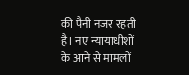की पैनी नजर रहती है। नए न्यायाधीशों के आने से मामलों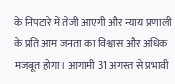के निपटारे में तेजी आएगी और न्याय प्रणाली के प्रति आम जनता का विश्वास और अधिक मजबूत होगा। आगामी 31 अगस्त से प्रभावी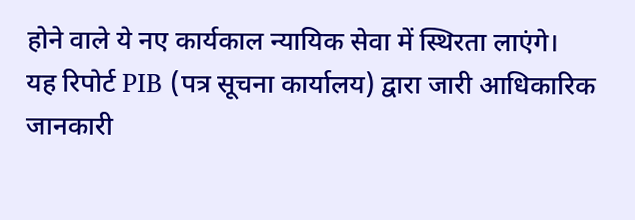होने वाले ये नए कार्यकाल न्यायिक सेवा में स्थिरता लाएंगे।
यह रिपोर्ट PIB (पत्र सूचना कार्यालय) द्वारा जारी आधिकारिक जानकारी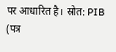पर आधारित है। स्रोत: PIB (पत्र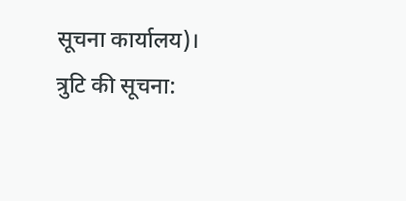सूचना कार्यालय)। त्रुटि की सूचना: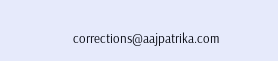corrections@aajpatrika.com